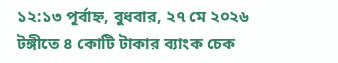১২:১৩ পূর্বাহ্ন, বুধবার, ২৭ মে ২০২৬
টঙ্গীতে ৪ কোটি টাকার ব্যাংক চেক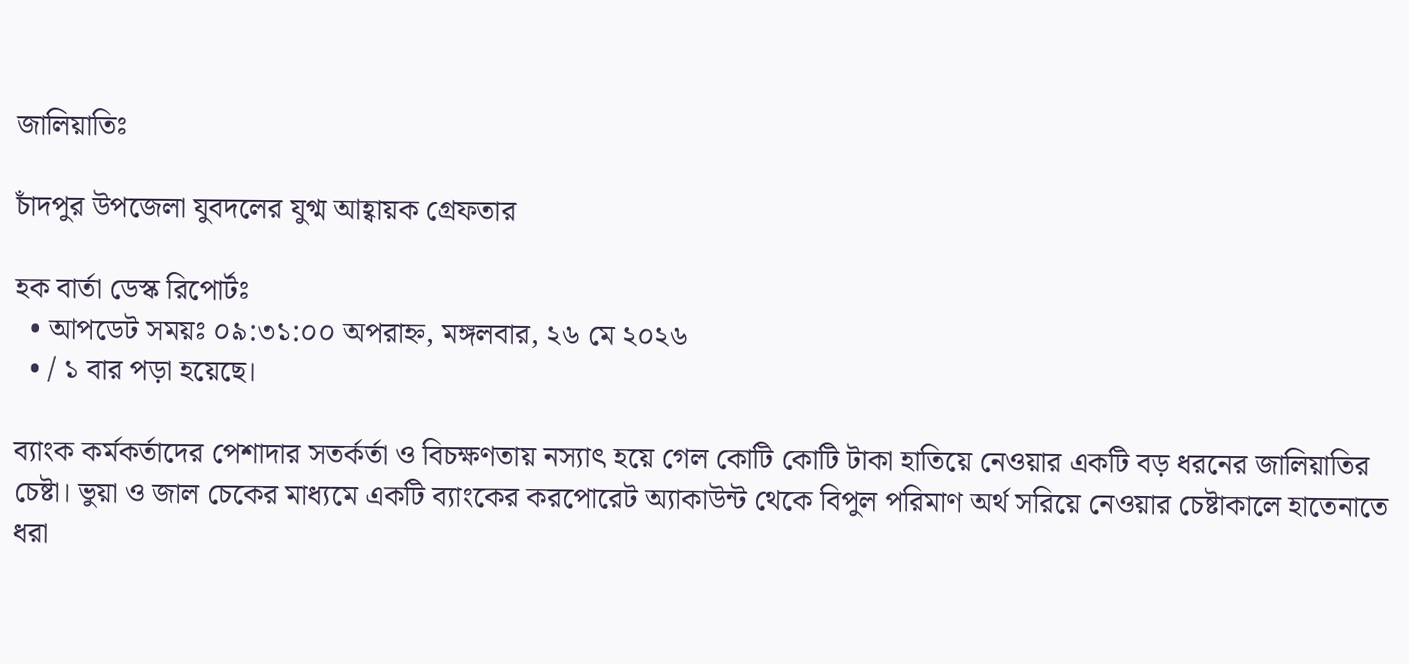জালিয়াতিঃ

চাঁদপুর উপজেলা যুবদলের যুগ্ম আহ্বায়ক গ্রেফতার

হক বার্তা ডেস্ক রিপোর্টঃ
  • আপডেট সময়ঃ ০৯:৩১:০০ অপরাহ্ন, মঙ্গলবার, ২৬ মে ২০২৬
  • / ১ বার পড়া হয়েছে।

ব্যাংক কর্মকর্তাদের পেশাদার সতর্কর্তা ও বিচক্ষণতায় নস্যাৎ হয়ে গেল কোটি কোটি টাকা হাতিয়ে নেওয়ার একটি বড় ধরনের জালিয়াতির চেষ্টা। ভুয়া ও জাল চেকের মাধ্যমে একটি ব্যাংকের করপোরেট অ্যাকাউন্ট থেকে বিপুল পরিমাণ অর্থ সরিয়ে নেওয়ার চেষ্টাকালে হাতেনাতে ধরা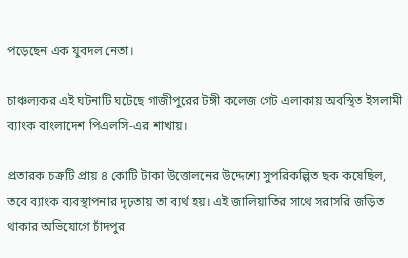পড়েছেন এক যুবদল নেতা।

চাঞ্চল্যকর এই ঘটনাটি ঘটেছে গাজীপুরের টঙ্গী কলেজ গেট এলাকায় অবস্থিত ইসলামী ব্যাংক বাংলাদেশ পিএলসি-এর শাখায়।

প্রতারক চক্রটি প্রায় ৪ কোটি টাকা উত্তোলনের উদ্দেশ্যে সুপরিকল্পিত ছক কষেছিল, তবে ব্যাংক ব্যবস্থাপনার দৃঢ়তায় তা ব্যর্থ হয়। এই জালিয়াতির সাথে সরাসরি জড়িত থাকার অভিযোগে চাঁদপুর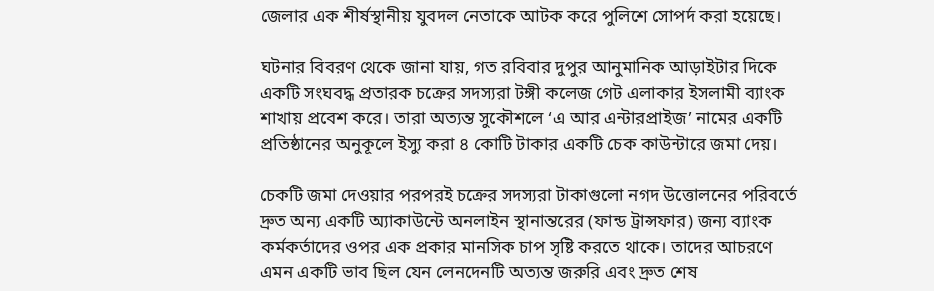জেলার এক শীর্ষস্থানীয় যুবদল নেতাকে আটক করে পুলিশে সোপর্দ করা হয়েছে।

ঘটনার বিবরণ থেকে জানা যায়, গত রবিবার দুপুর আনুমানিক আড়াইটার দিকে একটি সংঘবদ্ধ প্রতারক চক্রের সদস্যরা টঙ্গী কলেজ গেট এলাকার ইসলামী ব্যাংক শাখায় প্রবেশ করে। তারা অত্যন্ত সুকৌশলে ‘এ আর এন্টারপ্রাইজ’ নামের একটি প্রতিষ্ঠানের অনুকূলে ইস্যু করা ৪ কোটি টাকার একটি চেক কাউন্টারে জমা দেয়।

চেকটি জমা দেওয়ার পরপরই চক্রের সদস্যরা টাকাগুলো নগদ উত্তোলনের পরিবর্তে দ্রুত অন্য একটি অ্যাকাউন্টে অনলাইন স্থানান্তরের (ফান্ড ট্রান্সফার) জন্য ব্যাংক কর্মকর্তাদের ওপর এক প্রকার মানসিক চাপ সৃষ্টি করতে থাকে। তাদের আচরণে এমন একটি ভাব ছিল যেন লেনদেনটি অত্যন্ত জরুরি এবং দ্রুত শেষ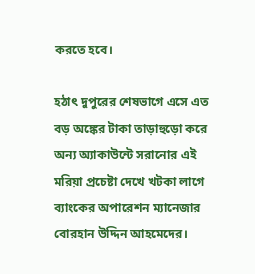করতে হবে।

হঠাৎ দুপুরের শেষভাগে এসে এত বড় অঙ্কের টাকা তাড়াহুড়ো করে অন্য অ্যাকাউন্টে সরানোর এই মরিয়া প্রচেষ্টা দেখে খটকা লাগে ব্যাংকের অপারেশন ম্যানেজার বোরহান উদ্দিন আহমেদের।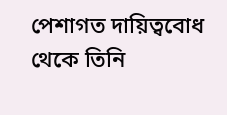পেশাগত দায়িত্ববোধ থেকে তিনি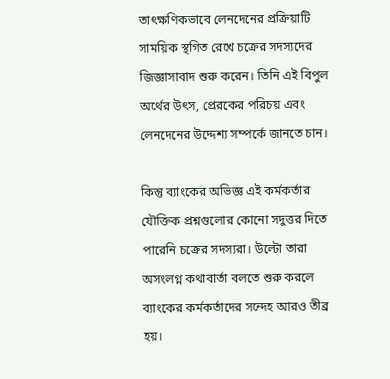তাৎক্ষণিকভাবে লেনদেনের প্রক্রিয়াটি সাময়িক স্থগিত রেখে চক্রের সদস্যদের জিজ্ঞাসাবাদ শুরু করেন। তিনি এই বিপুল অর্থের উৎস, প্রেরকের পরিচয় এবং লেনদেনের উদ্দেশ্য সম্পর্কে জানতে চান।

কিন্তু ব্যাংকের অভিজ্ঞ এই কর্মকর্তার যৌক্তিক প্রশ্নগুলোর কোনো সদুত্তর দিতে পারেনি চক্রের সদস্যরা। উল্টো তারা অসংলগ্ন কথাবার্তা বলতে শুরু করলে ব্যাংকের কর্মকর্তাদের সন্দেহ আরও তীব্র হয়।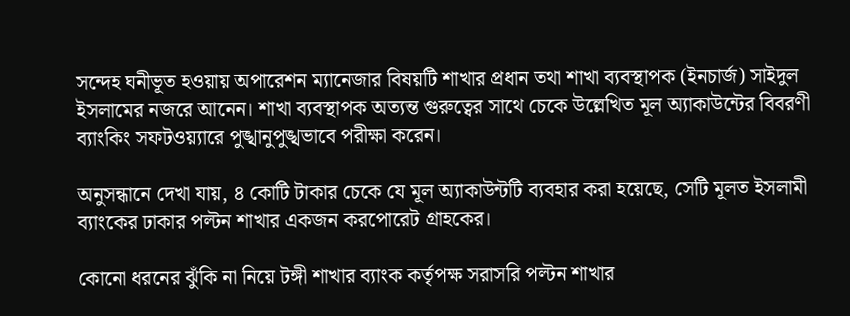সন্দেহ ঘনীভূত হওয়ায় অপারেশন ম্যানেজার বিষয়টি শাখার প্রধান তথা শাখা ব্যবস্থাপক (ইনচার্জ) সাইদুল ইসলামের নজরে আনেন। শাখা ব্যবস্থাপক অত্যন্ত গুরুত্বের সাথে চেকে উল্লেখিত মূল অ্যাকাউন্টের বিবরণী ব্যাংকিং সফটওয়্যারে পুঙ্খানুপুঙ্খভাবে পরীক্ষা করেন।

অনুসন্ধানে দেখা যায়, ৪ কোটি টাকার চেকে যে মূল অ্যাকাউন্টটি ব্যবহার করা হয়েছে, সেটি মূলত ইসলামী ব্যাংকের ঢাকার পল্টন শাখার একজন করপোরেট গ্রাহকের।

কোনো ধরনের ঝুঁকি না নিয়ে টঙ্গী শাখার ব্যাংক কর্তৃপক্ষ সরাসরি পল্টন শাখার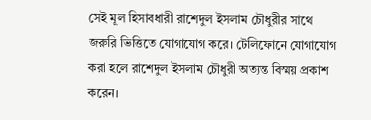সেই মূল হিসাবধারী রাশেদুল ইসলাম চৌধুরীর সাথে জরুরি ভিত্তিতে যোগাযোগ করে। টেলিফোনে যোগাযোগ করা হলে রাশেদুল ইসলাম চৌধুরী অত্যন্ত বিস্ময় প্রকাশ করেন।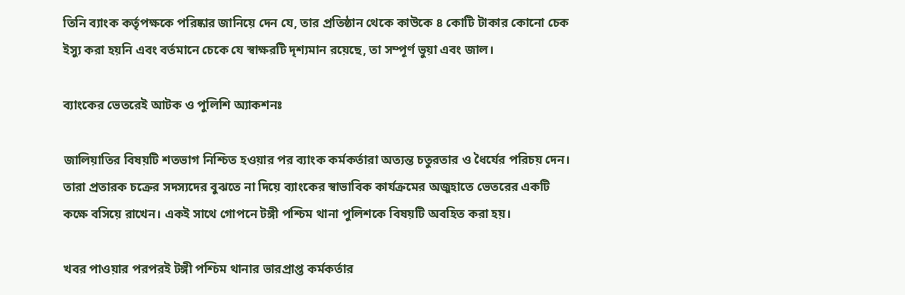তিনি ব্যাংক কর্তৃপক্ষকে পরিষ্কার জানিয়ে দেন যে, তার প্রতিষ্ঠান থেকে কাউকে ৪ কোটি টাকার কোনো চেক ইস্যু করা হয়নি এবং বর্তমানে চেকে যে স্বাক্ষরটি দৃশ্যমান রয়েছে, তা সম্পূর্ণ ভুয়া এবং জাল।

ব্যাংকের ভেতরেই আটক ও পুলিশি অ্যাকশনঃ

জালিয়াতির বিষয়টি শতভাগ নিশ্চিত হওয়ার পর ব্যাংক কর্মকর্তারা অত্যন্ত চতুরতার ও ধৈর্যের পরিচয় দেন। তারা প্রতারক চক্রের সদস্যদের বুঝতে না দিয়ে ব্যাংকের স্বাভাবিক কার্যক্রমের অজুহাতে ভেতরের একটি কক্ষে বসিয়ে রাখেন। একই সাথে গোপনে টঙ্গী পশ্চিম থানা পুলিশকে বিষয়টি অবহিত করা হয়।

খবর পাওয়ার পরপরই টঙ্গী পশ্চিম থানার ভারপ্রাপ্ত কর্মকর্তার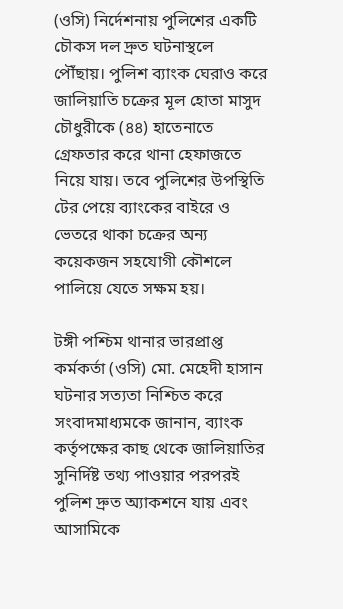(ওসি) নির্দেশনায় পুলিশের একটি চৌকস দল দ্রুত ঘটনাস্থলে পৌঁছায়। পুলিশ ব্যাংক ঘেরাও করে জালিয়াতি চক্রের মূল হোতা মাসুদ চৌধুরীকে (৪৪) হাতেনাতে গ্রেফতার করে থানা হেফাজতে নিয়ে যায়। তবে পুলিশের উপস্থিতি টের পেয়ে ব্যাংকের বাইরে ও ভেতরে থাকা চক্রের অন্য কয়েকজন সহযোগী কৌশলে পালিয়ে যেতে সক্ষম হয়।

টঙ্গী পশ্চিম থানার ভারপ্রাপ্ত কর্মকর্তা (ওসি) মো. মেহেদী হাসান ঘটনার সত্যতা নিশ্চিত করে সংবাদমাধ্যমকে জানান, ব্যাংক কর্তৃপক্ষের কাছ থেকে জালিয়াতির সুনির্দিষ্ট তথ্য পাওয়ার পরপরই পুলিশ দ্রুত অ্যাকশনে যায় এবং আসামিকে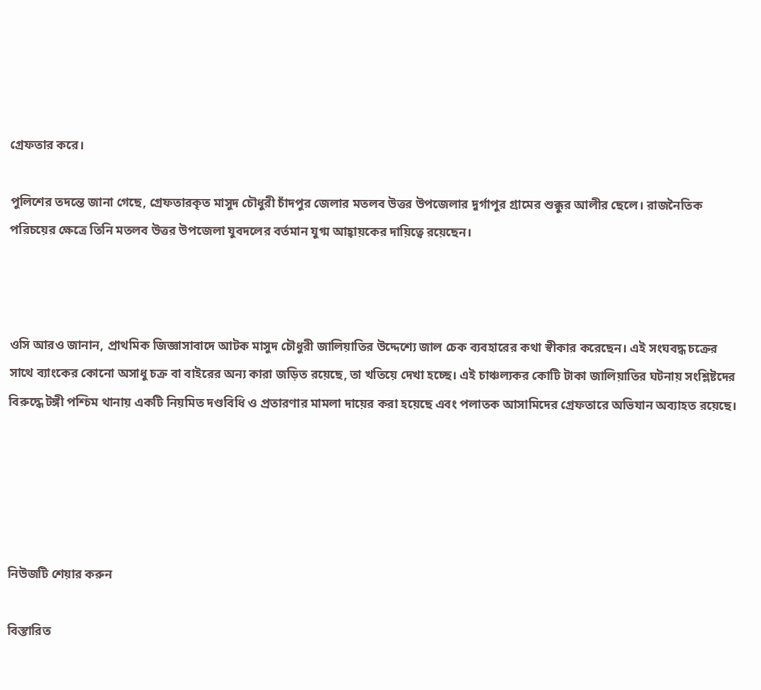গ্রেফতার করে।

পুলিশের তদন্তে জানা গেছে, গ্রেফতারকৃত মাসুদ চৌধুরী চাঁদপুর জেলার মতলব উত্তর উপজেলার দুর্গাপুর গ্রামের শুক্কুর আলীর ছেলে। রাজনৈতিক পরিচয়ের ক্ষেত্রে তিনি মতলব উত্তর উপজেলা যুবদলের বর্তমান যুগ্ম আহ্বায়কের দায়িত্বে রয়েছেন।



ওসি আরও জানান, প্রাথমিক জিজ্ঞাসাবাদে আটক মাসুদ চৌধুরী জালিয়াতির উদ্দেশ্যে জাল চেক ব্যবহারের কথা স্বীকার করেছেন। এই সংঘবদ্ধ চক্রের সাথে ব্যাংকের কোনো অসাধু চক্র বা বাইরের অন্য কারা জড়িত রয়েছে, তা খতিয়ে দেখা হচ্ছে। এই চাঞ্চল্যকর কোটি টাকা জালিয়াতির ঘটনায় সংশ্লিষ্টদের বিরুদ্ধে টঙ্গী পশ্চিম থানায় একটি নিয়মিত দণ্ডবিধি ও প্রতারণার মামলা দায়ের করা হয়েছে এবং পলাতক আসামিদের গ্রেফতারে অভিযান অব্যাহত রয়েছে।





নিউজটি শেয়ার করুন

বিস্তারিত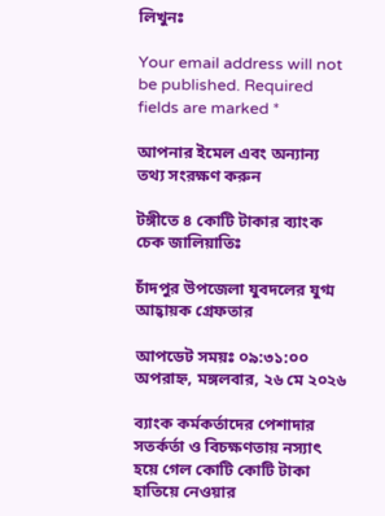লিখুনঃ

Your email address will not be published. Required fields are marked *

আপনার ইমেল এবং অন্যান্য তথ্য সংরক্ষণ করুন

টঙ্গীতে ৪ কোটি টাকার ব্যাংক চেক জালিয়াতিঃ

চাঁদপুর উপজেলা যুবদলের যুগ্ম আহ্বায়ক গ্রেফতার

আপডেট সময়ঃ ০৯:৩১:০০ অপরাহ্ন, মঙ্গলবার, ২৬ মে ২০২৬

ব্যাংক কর্মকর্তাদের পেশাদার সতর্কর্তা ও বিচক্ষণতায় নস্যাৎ হয়ে গেল কোটি কোটি টাকা হাতিয়ে নেওয়ার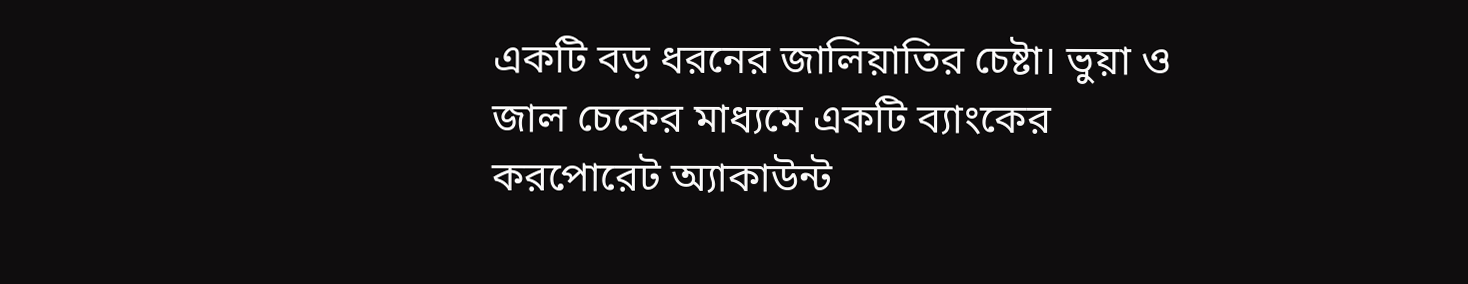একটি বড় ধরনের জালিয়াতির চেষ্টা। ভুয়া ও জাল চেকের মাধ্যমে একটি ব্যাংকের করপোরেট অ্যাকাউন্ট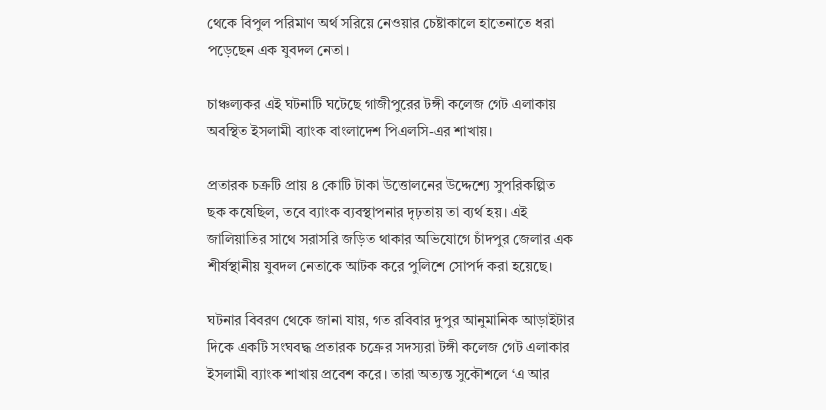থেকে বিপুল পরিমাণ অর্থ সরিয়ে নেওয়ার চেষ্টাকালে হাতেনাতে ধরা পড়েছেন এক যুবদল নেতা।

চাঞ্চল্যকর এই ঘটনাটি ঘটেছে গাজীপুরের টঙ্গী কলেজ গেট এলাকায় অবস্থিত ইসলামী ব্যাংক বাংলাদেশ পিএলসি-এর শাখায়।

প্রতারক চক্রটি প্রায় ৪ কোটি টাকা উত্তোলনের উদ্দেশ্যে সুপরিকল্পিত ছক কষেছিল, তবে ব্যাংক ব্যবস্থাপনার দৃঢ়তায় তা ব্যর্থ হয়। এই জালিয়াতির সাথে সরাসরি জড়িত থাকার অভিযোগে চাঁদপুর জেলার এক শীর্ষস্থানীয় যুবদল নেতাকে আটক করে পুলিশে সোপর্দ করা হয়েছে।

ঘটনার বিবরণ থেকে জানা যায়, গত রবিবার দুপুর আনুমানিক আড়াইটার দিকে একটি সংঘবদ্ধ প্রতারক চক্রের সদস্যরা টঙ্গী কলেজ গেট এলাকার ইসলামী ব্যাংক শাখায় প্রবেশ করে। তারা অত্যন্ত সুকৌশলে ‘এ আর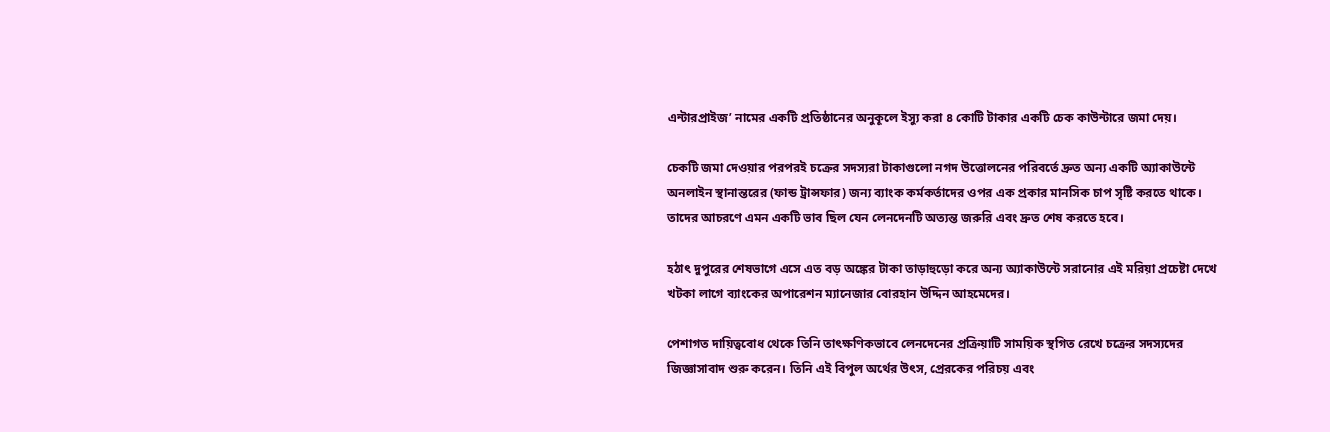এন্টারপ্রাইজ’ নামের একটি প্রতিষ্ঠানের অনুকূলে ইস্যু করা ৪ কোটি টাকার একটি চেক কাউন্টারে জমা দেয়।

চেকটি জমা দেওয়ার পরপরই চক্রের সদস্যরা টাকাগুলো নগদ উত্তোলনের পরিবর্তে দ্রুত অন্য একটি অ্যাকাউন্টে অনলাইন স্থানান্তরের (ফান্ড ট্রান্সফার) জন্য ব্যাংক কর্মকর্তাদের ওপর এক প্রকার মানসিক চাপ সৃষ্টি করতে থাকে। তাদের আচরণে এমন একটি ভাব ছিল যেন লেনদেনটি অত্যন্ত জরুরি এবং দ্রুত শেষ করতে হবে।

হঠাৎ দুপুরের শেষভাগে এসে এত বড় অঙ্কের টাকা তাড়াহুড়ো করে অন্য অ্যাকাউন্টে সরানোর এই মরিয়া প্রচেষ্টা দেখে খটকা লাগে ব্যাংকের অপারেশন ম্যানেজার বোরহান উদ্দিন আহমেদের।

পেশাগত দায়িত্ববোধ থেকে তিনি তাৎক্ষণিকভাবে লেনদেনের প্রক্রিয়াটি সাময়িক স্থগিত রেখে চক্রের সদস্যদের জিজ্ঞাসাবাদ শুরু করেন। তিনি এই বিপুল অর্থের উৎস, প্রেরকের পরিচয় এবং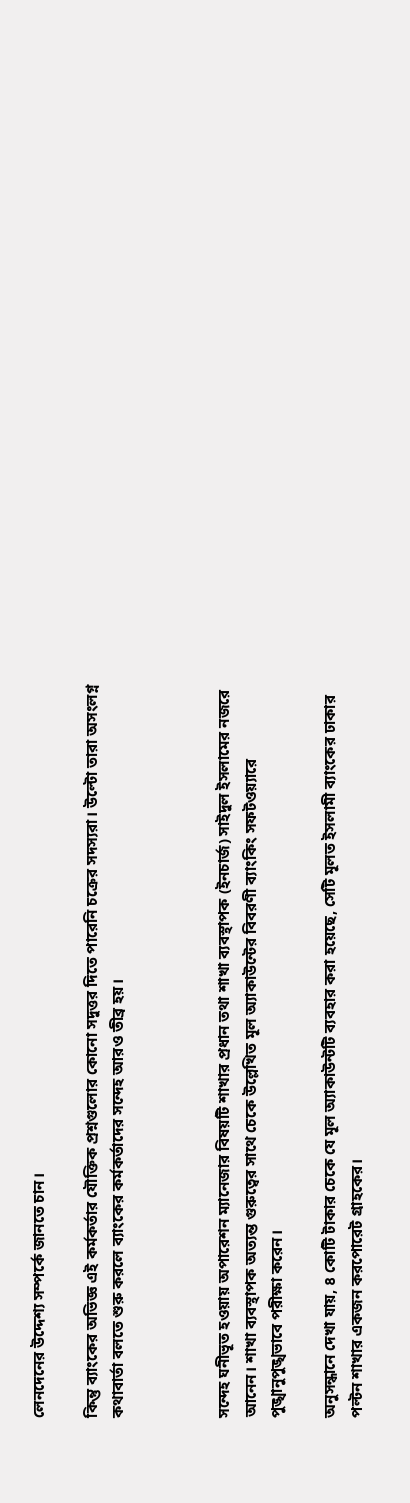লেনদেনের উদ্দেশ্য সম্পর্কে জানতে চান।

কিন্তু ব্যাংকের অভিজ্ঞ এই কর্মকর্তার যৌক্তিক প্রশ্নগুলোর কোনো সদুত্তর দিতে পারেনি চক্রের সদস্যরা। উল্টো তারা অসংলগ্ন কথাবার্তা বলতে শুরু করলে ব্যাংকের কর্মকর্তাদের সন্দেহ আরও তীব্র হয়।



সন্দেহ ঘনীভূত হওয়ায় অপারেশন ম্যানেজার বিষয়টি শাখার প্রধান তথা শাখা ব্যবস্থাপক (ইনচার্জ) সাইদুল ইসলামের নজরে আনেন। শাখা ব্যবস্থাপক অত্যন্ত গুরুত্বের সাথে চেকে উল্লেখিত মূল অ্যাকাউন্টের বিবরণী ব্যাংকিং সফটওয়্যারে পুঙ্খানুপুঙ্খভাবে পরীক্ষা করেন।

অনুসন্ধানে দেখা যায়, ৪ কোটি টাকার চেকে যে মূল অ্যাকাউন্টটি ব্যবহার করা হয়েছে, সেটি মূলত ইসলামী ব্যাংকের ঢাকার পল্টন শাখার একজন করপোরেট গ্রাহকের।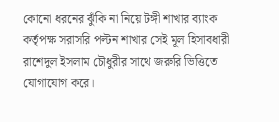কোনো ধরনের ঝুঁকি না নিয়ে টঙ্গী শাখার ব্যাংক কর্তৃপক্ষ সরাসরি পল্টন শাখার সেই মূল হিসাবধারী রাশেদুল ইসলাম চৌধুরীর সাথে জরুরি ভিত্তিতে যোগাযোগ করে।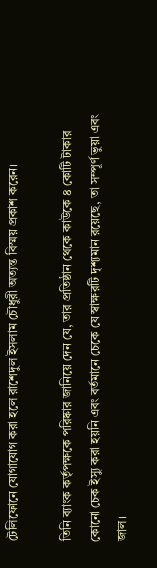টেলিফোনে যোগাযোগ করা হলে রাশেদুল ইসলাম চৌধুরী অত্যন্ত বিস্ময় প্রকাশ করেন।

তিনি ব্যাংক কর্তৃপক্ষকে পরিষ্কার জানিয়ে দেন যে, তার প্রতিষ্ঠান থেকে কাউকে ৪ কোটি টাকার কোনো চেক ইস্যু করা হয়নি এবং বর্তমানে চেকে যে স্বাক্ষরটি দৃশ্যমান রয়েছে, তা সম্পূর্ণ ভুয়া এবং জাল।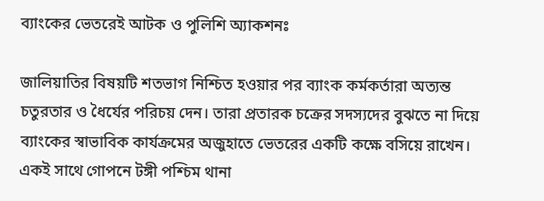ব্যাংকের ভেতরেই আটক ও পুলিশি অ্যাকশনঃ

জালিয়াতির বিষয়টি শতভাগ নিশ্চিত হওয়ার পর ব্যাংক কর্মকর্তারা অত্যন্ত চতুরতার ও ধৈর্যের পরিচয় দেন। তারা প্রতারক চক্রের সদস্যদের বুঝতে না দিয়ে ব্যাংকের স্বাভাবিক কার্যক্রমের অজুহাতে ভেতরের একটি কক্ষে বসিয়ে রাখেন। একই সাথে গোপনে টঙ্গী পশ্চিম থানা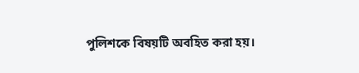পুলিশকে বিষয়টি অবহিত করা হয়।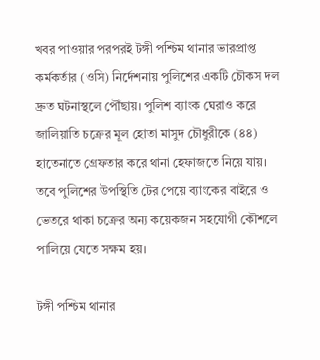খবর পাওয়ার পরপরই টঙ্গী পশ্চিম থানার ভারপ্রাপ্ত কর্মকর্তার (ওসি) নির্দেশনায় পুলিশের একটি চৌকস দল দ্রুত ঘটনাস্থলে পৌঁছায়। পুলিশ ব্যাংক ঘেরাও করে জালিয়াতি চক্রের মূল হোতা মাসুদ চৌধুরীকে (৪৪) হাতেনাতে গ্রেফতার করে থানা হেফাজতে নিয়ে যায়। তবে পুলিশের উপস্থিতি টের পেয়ে ব্যাংকের বাইরে ও ভেতরে থাকা চক্রের অন্য কয়েকজন সহযোগী কৌশলে পালিয়ে যেতে সক্ষম হয়।

টঙ্গী পশ্চিম থানার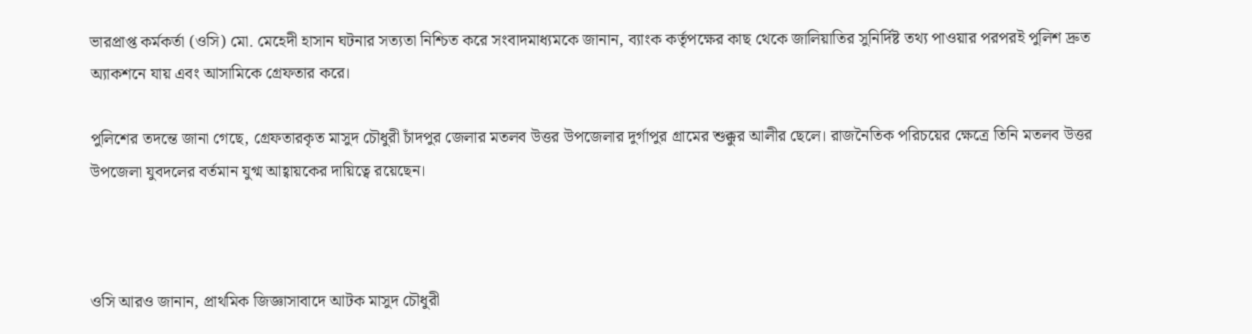ভারপ্রাপ্ত কর্মকর্তা (ওসি) মো. মেহেদী হাসান ঘটনার সত্যতা নিশ্চিত করে সংবাদমাধ্যমকে জানান, ব্যাংক কর্তৃপক্ষের কাছ থেকে জালিয়াতির সুনির্দিষ্ট তথ্য পাওয়ার পরপরই পুলিশ দ্রুত অ্যাকশনে যায় এবং আসামিকে গ্রেফতার করে।

পুলিশের তদন্তে জানা গেছে, গ্রেফতারকৃত মাসুদ চৌধুরী চাঁদপুর জেলার মতলব উত্তর উপজেলার দুর্গাপুর গ্রামের শুক্কুর আলীর ছেলে। রাজনৈতিক পরিচয়ের ক্ষেত্রে তিনি মতলব উত্তর উপজেলা যুবদলের বর্তমান যুগ্ম আহ্বায়কের দায়িত্বে রয়েছেন।



ওসি আরও জানান, প্রাথমিক জিজ্ঞাসাবাদে আটক মাসুদ চৌধুরী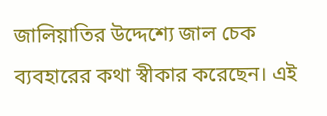জালিয়াতির উদ্দেশ্যে জাল চেক ব্যবহারের কথা স্বীকার করেছেন। এই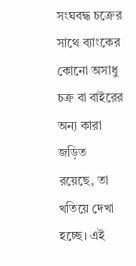সংঘবদ্ধ চক্রের সাথে ব্যাংকের কোনো অসাধু চক্র বা বাইরের অন্য কারা জড়িত রয়েছে, তা খতিয়ে দেখা হচ্ছে। এই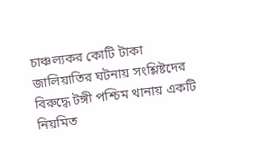চাঞ্চল্যকর কোটি টাকা জালিয়াতির ঘটনায় সংশ্লিষ্টদের বিরুদ্ধে টঙ্গী পশ্চিম থানায় একটি নিয়মিত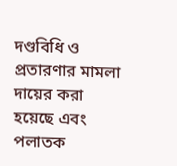দণ্ডবিধি ও প্রতারণার মামলা দায়ের করা হয়েছে এবং পলাতক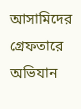আসামিদের গ্রেফতারে অভিযান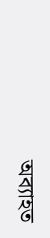অব্যাহত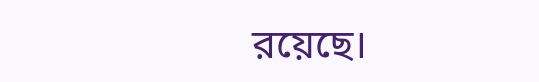রয়েছে।